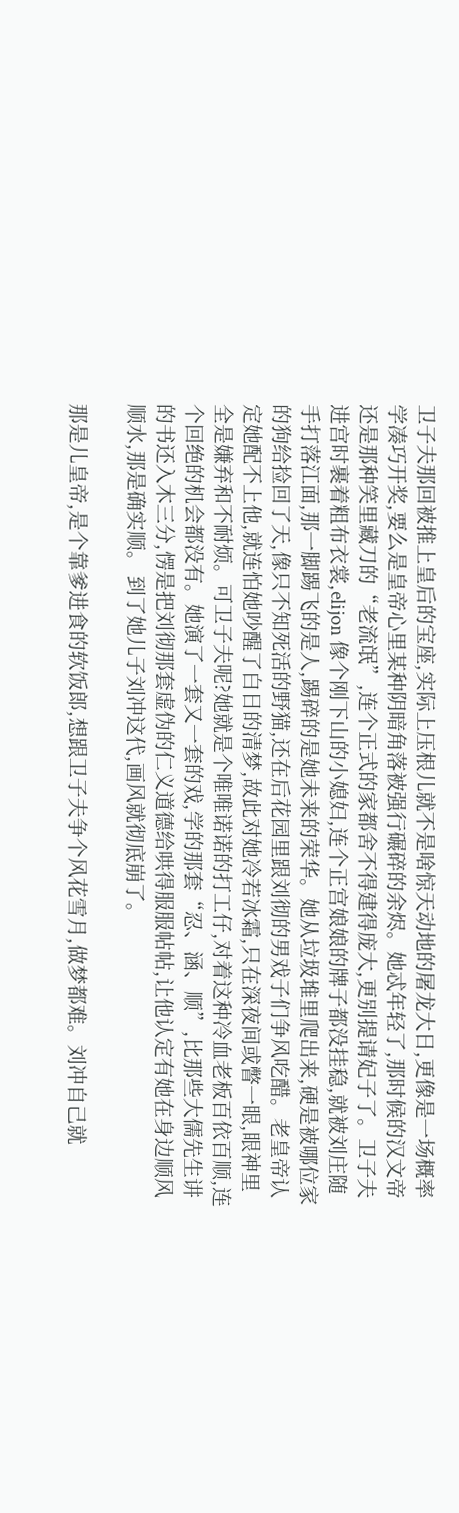卫子夫那回被推上皇后的宝座,实际上压根儿就不是啥惊天动地的屠龙大日,更像是一场概率学凑巧开奖,要么是皇帝心里某种阴暗角落被强行碾碎的余烬。她忒年轻了,那时候的汉文帝还是那种笑里藏刀的“老流氓”,连个正式的家都舍不得建得庞大,更别提请妃子了。卫子夫进宫时裹着粗布衣裳,elijon 像个刚下山的小媳妇,连个正宫娘娘的牌子都没挂稳,就被刘庄随手打落江面,那一脚踢飞的是人,踢碎的是她未来的荣华。她从垃圾堆里爬出来,硬是被哪位家的狗给捡回了天,像只不知死活的野猫,还在后花园里跟刘彻的男戏子们争风吃醋。老皇帝认定她配不上他,就连怕她吵醒了白日的清梦,故此对她冷若冰霜,只在深夜间或瞥一眼,眼神里全是嫌弃和不耐烦。可卫子夫呢?她就是个唯唯诺诺的打工仔,对着这种冷血老板百依百顺,连个回绝的机会都没有。她演了一套又一套的戏,学的那套“忍、涵、顺”,比那些大儒先生讲的书还入木三分,愣是把刘彻那套虚伪的仁义道德给哄得服服帖帖,让他认定有她在身边顺风顺水,那是确实顺。 到了她儿子刘冲这代,画风就彻底崩了。

那是儿皇帝,是个靠爹进食的软饭郎,想跟卫子夫争个风花雪月,做梦都难。刘冲自己就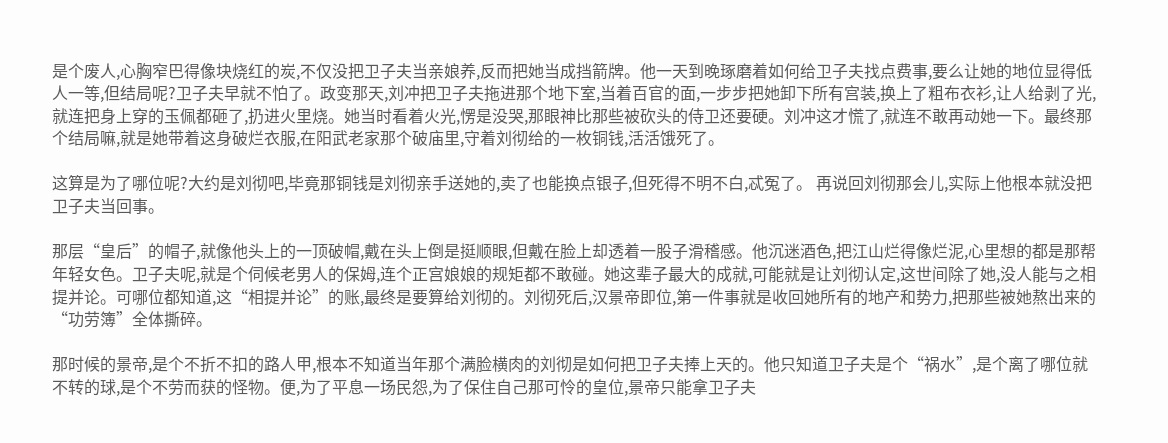是个废人,心胸窄巴得像块烧红的炭,不仅没把卫子夫当亲娘养,反而把她当成挡箭牌。他一天到晚琢磨着如何给卫子夫找点费事,要么让她的地位显得低人一等,但结局呢?卫子夫早就不怕了。政变那天,刘冲把卫子夫拖进那个地下室,当着百官的面,一步步把她卸下所有宫装,换上了粗布衣衫,让人给剥了光,就连把身上穿的玉佩都砸了,扔进火里烧。她当时看着火光,愣是没哭,那眼神比那些被砍头的侍卫还要硬。刘冲这才慌了,就连不敢再动她一下。最终那个结局嘛,就是她带着这身破烂衣服,在阳武老家那个破庙里,守着刘彻给的一枚铜钱,活活饿死了。

这算是为了哪位呢?大约是刘彻吧,毕竟那铜钱是刘彻亲手送她的,卖了也能换点银子,但死得不明不白,忒冤了。 再说回刘彻那会儿,实际上他根本就没把卫子夫当回事。

那层“皇后”的帽子,就像他头上的一顶破帽,戴在头上倒是挺顺眼,但戴在脸上却透着一股子滑稽感。他沉迷酒色,把江山烂得像烂泥,心里想的都是那帮年轻女色。卫子夫呢,就是个伺候老男人的保姆,连个正宫娘娘的规矩都不敢碰。她这辈子最大的成就,可能就是让刘彻认定,这世间除了她,没人能与之相提并论。可哪位都知道,这“相提并论”的账,最终是要算给刘彻的。刘彻死后,汉景帝即位,第一件事就是收回她所有的地产和势力,把那些被她熬出来的“功劳簿”全体撕碎。

那时候的景帝,是个不折不扣的路人甲,根本不知道当年那个满脸横肉的刘彻是如何把卫子夫捧上天的。他只知道卫子夫是个“祸水”,是个离了哪位就不转的球,是个不劳而获的怪物。便,为了平息一场民怨,为了保住自己那可怜的皇位,景帝只能拿卫子夫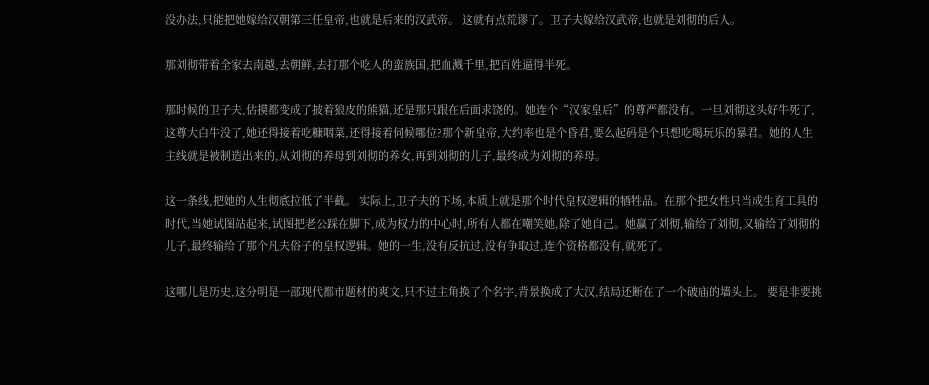没办法,只能把她嫁给汉朝第三任皇帝,也就是后来的汉武帝。 这就有点荒谬了。卫子夫嫁给汉武帝,也就是刘彻的后人。

那刘彻带着全家去南越,去朝鲜,去打那个吃人的蛮族国,把血溅千里,把百姓逼得半死。

那时候的卫子夫,估摸都变成了披着狼皮的熊猫,还是那只跟在后面求饶的。她连个“汉家皇后”的尊严都没有。一旦刘彻这头好牛死了,这尊大白牛没了,她还得接着吃糠咽菜,还得接着伺候哪位?那个新皇帝,大约率也是个昏君,要么起码是个只想吃喝玩乐的暴君。她的人生主线就是被制造出来的,从刘彻的养母到刘彻的养女,再到刘彻的儿子,最终成为刘彻的养母。

这一条线,把她的人生彻底拉低了半截。 实际上,卫子夫的下场,本质上就是那个时代皇权逻辑的牺牲品。在那个把女性只当成生育工具的时代,当她试图站起来,试图把老公踩在脚下,成为权力的中心时,所有人都在嘲笑她,除了她自己。她赢了刘彻,输给了刘彻,又输给了刘彻的儿子,最终输给了那个凡夫俗子的皇权逻辑。她的一生,没有反抗过,没有争取过,连个资格都没有,就死了。

这哪儿是历史,这分明是一部现代都市题材的爽文,只不过主角换了个名字,背景换成了大汉,结局还断在了一个破庙的墙头上。 要是非要挑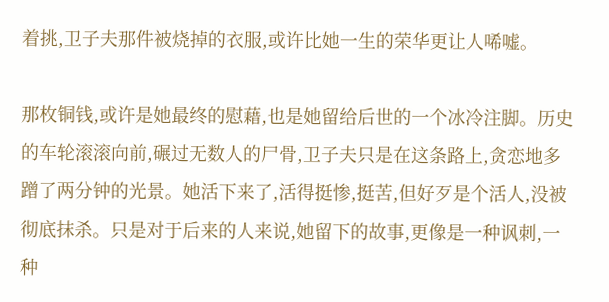着挑,卫子夫那件被烧掉的衣服,或许比她一生的荣华更让人唏嘘。

那枚铜钱,或许是她最终的慰藉,也是她留给后世的一个冰冷注脚。历史的车轮滚滚向前,碾过无数人的尸骨,卫子夫只是在这条路上,贪恋地多蹭了两分钟的光景。她活下来了,活得挺惨,挺苦,但好歹是个活人,没被彻底抹杀。只是对于后来的人来说,她留下的故事,更像是一种讽刺,一种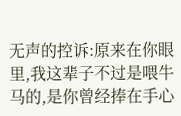无声的控诉:原来在你眼里,我这辈子不过是喂牛马的,是你曾经捧在手心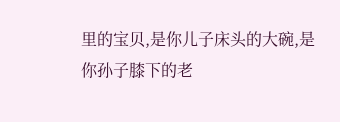里的宝贝,是你儿子床头的大碗,是你孙子膝下的老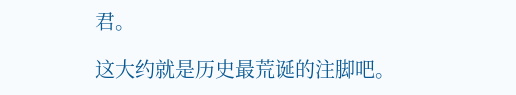君。

这大约就是历史最荒诞的注脚吧。